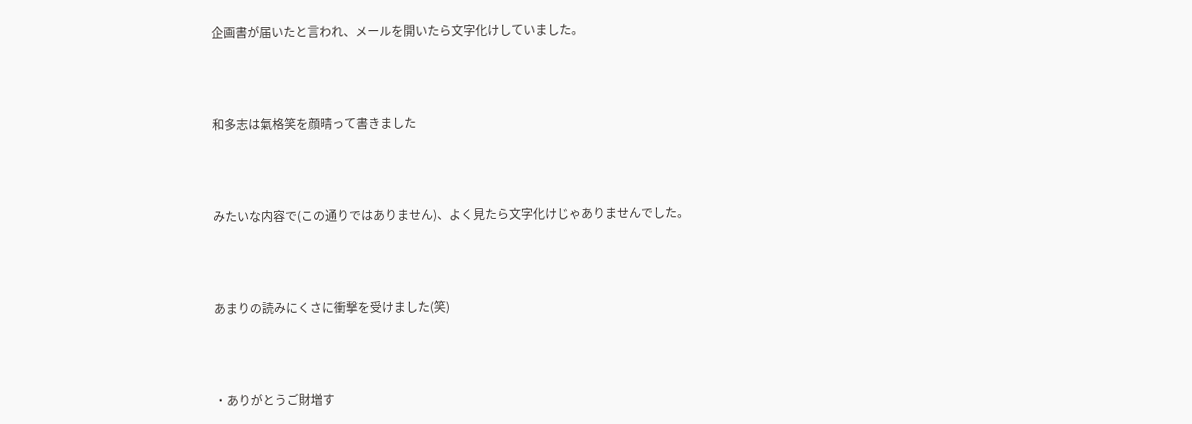企画書が届いたと言われ、メールを開いたら文字化けしていました。



和多志は氣格笑を顔晴って書きました



みたいな内容で(この通りではありません)、よく見たら文字化けじゃありませんでした。



あまりの読みにくさに衝撃を受けました(笑)



・ありがとうご財増す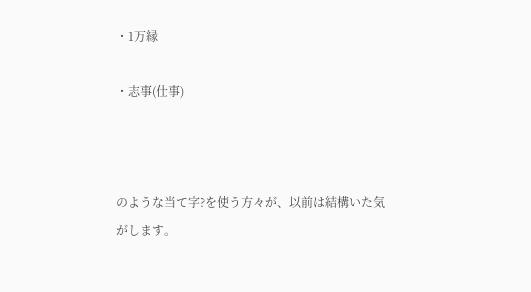・1万縁

・志事(仕事)



のような当て字?を使う方々が、以前は結構いた気がします。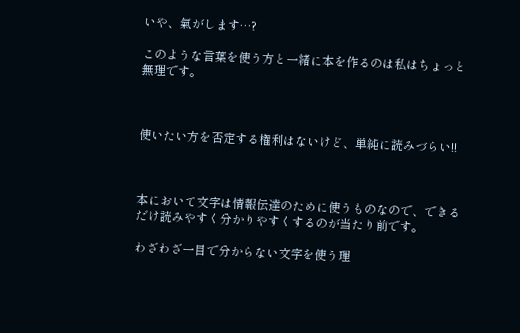いや、氣がします…?

このような言葉を使う方と一緒に本を作るのは私はちょっと無理です。



使いたい方を否定する権利はないけど、単純に読みづらい!!



本において文字は情報伝達のために使うものなので、できるだけ読みやすく分かりやすくするのが当たり前です。

わざわざ一目で分からない文字を使う理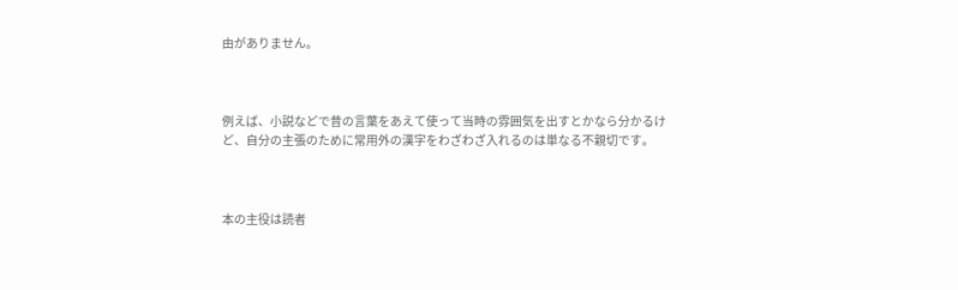由がありません。



例えば、小説などで昔の言葉をあえて使って当時の雰囲気を出すとかなら分かるけど、自分の主張のために常用外の漢字をわざわざ入れるのは単なる不親切です。



本の主役は読者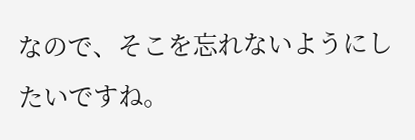なので、そこを忘れないようにしたいですね。